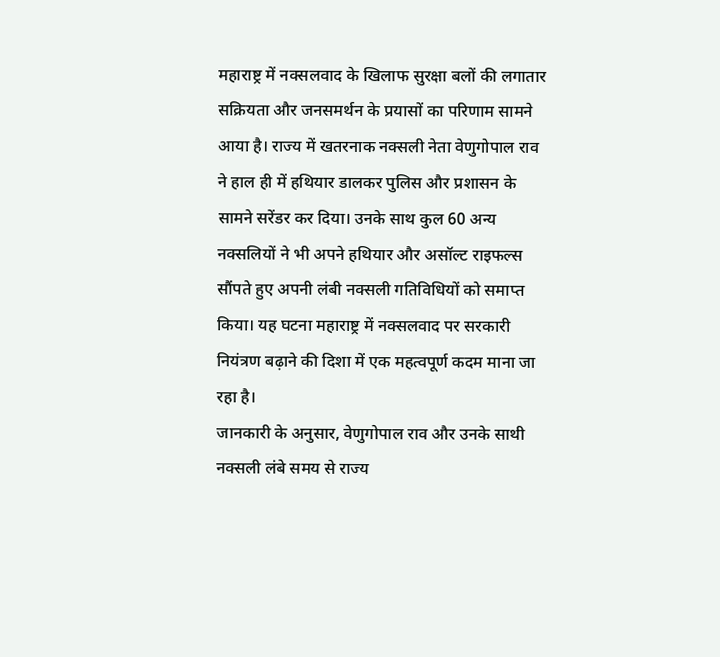महाराष्ट्र में नक्सलवाद के खिलाफ सुरक्षा बलों की लगातार सक्रियता और जनसमर्थन के प्रयासों का परिणाम सामने आया है। राज्य में खतरनाक नक्सली नेता वेणुगोपाल राव ने हाल ही में हथियार डालकर पुलिस और प्रशासन के सामने सरेंडर कर दिया। उनके साथ कुल 60 अन्य नक्सलियों ने भी अपने हथियार और असॉल्ट राइफल्स सौंपते हुए अपनी लंबी नक्सली गतिविधियों को समाप्त किया। यह घटना महाराष्ट्र में नक्सलवाद पर सरकारी नियंत्रण बढ़ाने की दिशा में एक महत्वपूर्ण कदम माना जा रहा है।
जानकारी के अनुसार, वेणुगोपाल राव और उनके साथी नक्सली लंबे समय से राज्य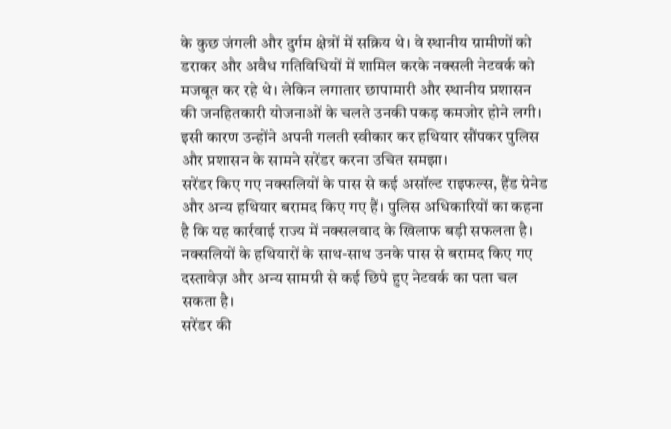के कुछ जंगली और दुर्गम क्षेत्रों में सक्रिय थे। वे स्थानीय ग्रामीणों को डराकर और अवैध गतिविधियों में शामिल करके नक्सली नेटवर्क को मजबूत कर रहे थे। लेकिन लगातार छापामारी और स्थानीय प्रशासन की जनहितकारी योजनाओं के चलते उनकी पकड़ कमजोर होने लगी। इसी कारण उन्होंने अपनी गलती स्वीकार कर हथियार सौंपकर पुलिस और प्रशासन के सामने सरेंडर करना उचित समझा।
सरेंडर किए गए नक्सलियों के पास से कई असॉल्ट राइफल्स, हैंड ग्रेनेड और अन्य हथियार बरामद किए गए हैं। पुलिस अधिकारियों का कहना है कि यह कार्रवाई राज्य में नक्सलवाद के खिलाफ बड़ी सफलता है। नक्सलियों के हथियारों के साथ-साथ उनके पास से बरामद किए गए दस्तावेज़ और अन्य सामग्री से कई छिपे हुए नेटवर्क का पता चल सकता है।
सरेंडर की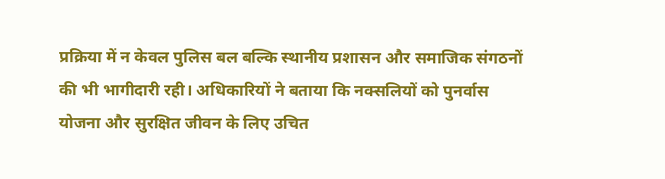प्रक्रिया में न केवल पुलिस बल बल्कि स्थानीय प्रशासन और समाजिक संगठनों की भी भागीदारी रही। अधिकारियों ने बताया कि नक्सलियों को पुनर्वास योजना और सुरक्षित जीवन के लिए उचित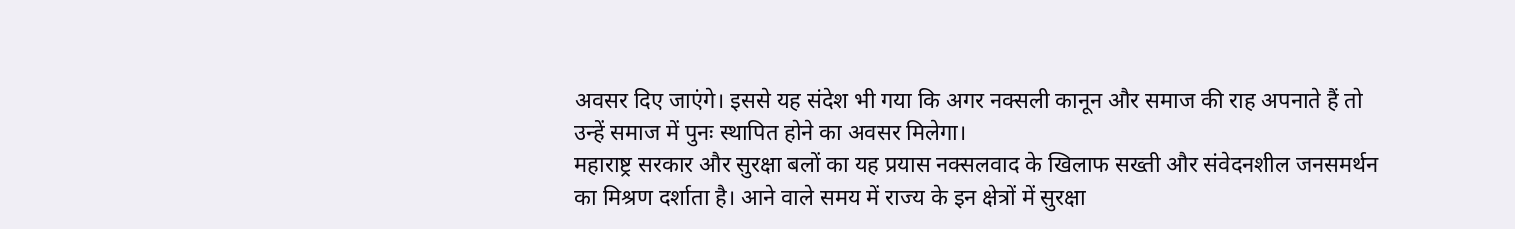अवसर दिए जाएंगे। इससे यह संदेश भी गया कि अगर नक्सली कानून और समाज की राह अपनाते हैं तो उन्हें समाज में पुनः स्थापित होने का अवसर मिलेगा।
महाराष्ट्र सरकार और सुरक्षा बलों का यह प्रयास नक्सलवाद के खिलाफ सख्ती और संवेदनशील जनसमर्थन का मिश्रण दर्शाता है। आने वाले समय में राज्य के इन क्षेत्रों में सुरक्षा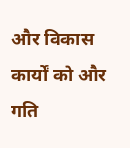और विकास कार्यों को और गति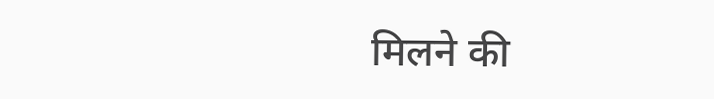मिलने की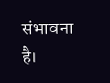संभावना है।